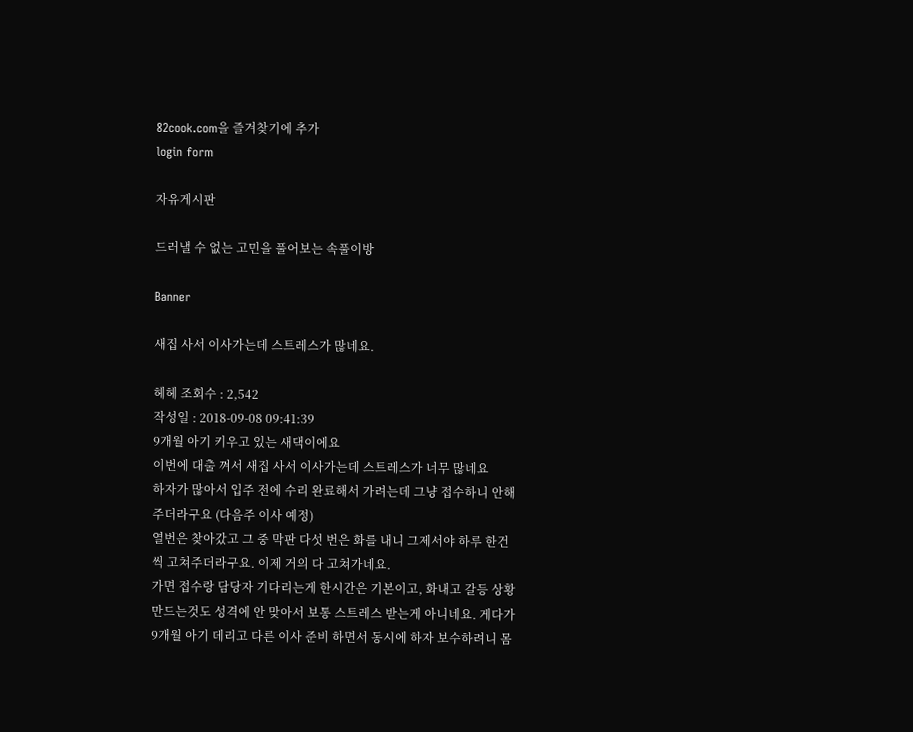82cook.com을 즐겨찾기에 추가
login form

자유게시판

드러낼 수 없는 고민을 풀어보는 속풀이방

Banner

새집 사서 이사가는데 스트레스가 많네요.

헤헤 조회수 : 2,542
작성일 : 2018-09-08 09:41:39
9개월 아기 키우고 있는 새댁이에요
이번에 대출 껴서 새집 사서 이사가는데 스트레스가 너무 많네요
하자가 많아서 입주 전에 수리 완료해서 가려는데 그냥 접수하니 안해주더라구요 (다음주 이사 예정)
열번은 찾아갔고 그 중 막판 다섯 번은 화를 내니 그제서야 하루 한건씩 고쳐주더라구요. 이제 거의 다 고쳐가네요.
가면 접수랑 담당자 기다리는게 한시간은 기본이고, 화내고 갈등 상황 만드는것도 성격에 안 맞아서 보통 스트레스 받는게 아니네요. 게다가 9개월 아기 데리고 다른 이사 준비 하면서 동시에 하자 보수하려니 몸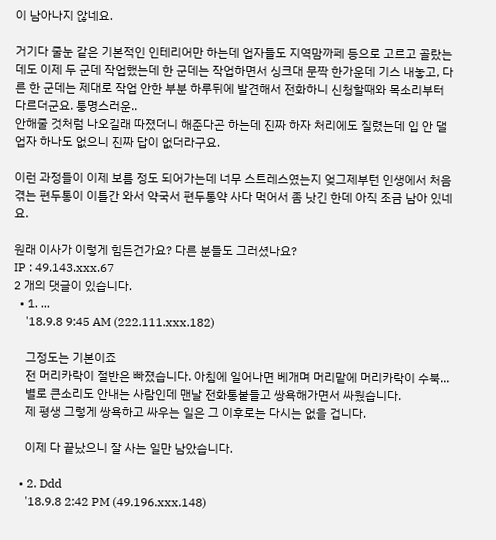이 남아나지 않네요.

거기다 줄눈 같은 기본적인 인테리어만 하는데 업자들도 지역맘까페 등으로 고르고 골랐는데도 이제 두 군데 작업했는데 한 군데는 작업하면서 싱크대 문짝 한가운데 기스 내놓고, 다른 한 군데는 제대로 작업 안한 부분 하루뒤에 발견해서 전화하니 신청할때와 목소리부터 다르더군요. 퉁명스러운..
안해줄 것처럼 나오길래 따졌더니 해준다곤 하는데 진짜 하자 처리에도 질렸는데 입 안 댈 업자 하나도 없으니 진짜 답이 없더라구요.

이런 과정들이 이제 보름 정도 되어가는데 너무 스트레스였는지 엊그제부턴 인생에서 처음 겪는 편두통이 이틀간 와서 약국서 편두통약 사다 먹어서 좀 낫긴 한데 아직 조금 남아 있네요.

원래 이사가 이렇게 힘든건가요? 다른 분들도 그러셨나요?
IP : 49.143.xxx.67
2 개의 댓글이 있습니다.
  • 1. ...
    '18.9.8 9:45 AM (222.111.xxx.182)

    그정도는 기본이죠
    전 머리카락이 절반은 빠졌습니다. 아침에 일어나면 베개며 머리맡에 머리카락이 수북...
    별로 큰소리도 안내는 사람인데 맨날 전화통붙들고 쌍욕해가면서 싸웠습니다.
    제 평생 그렇게 쌍욕하고 싸우는 일은 그 이후로는 다시는 없을 겁니다.

    이제 다 끝났으니 잘 사는 일만 남았습니다.

  • 2. Ddd
    '18.9.8 2:42 PM (49.196.xxx.148)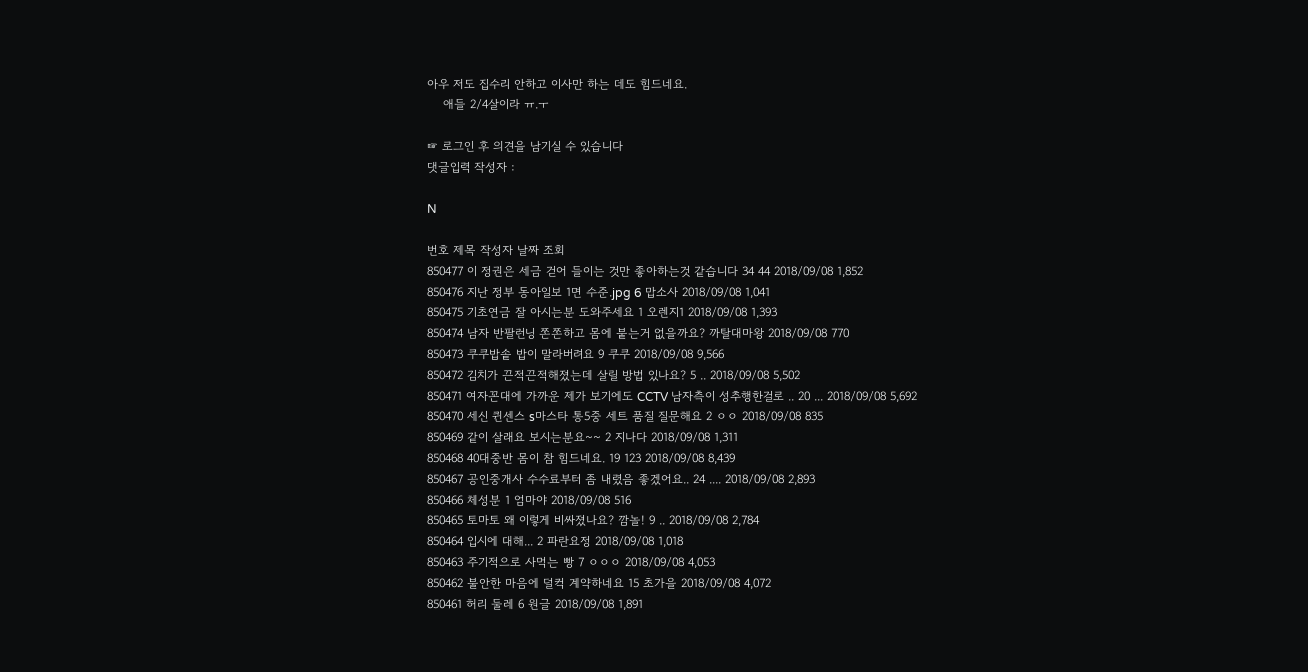아우 저도 집수리 안하고 이사만 하는 데도 힘드네요.
    애들 2/4살이라 ㅠ.ㅜ

☞ 로그인 후 의견을 남기실 수 있습니다
댓글입력 작성자 :

N

번호 제목 작성자 날짜 조회
850477 이 정권은 세금 걷어 들이는 것만 좋아하는것 같습니다 34 44 2018/09/08 1,852
850476 지난 정부 동아일보 1면 수준.jpg 6 맙소사 2018/09/08 1,041
850475 기초연금 잘 아시는분 도와주세요 1 오렌지1 2018/09/08 1,393
850474 남자 반팔런닝 쫀쫀하고 몸에 붙는거 없을까요? 까탈대마왕 2018/09/08 770
850473 쿠쿠밥솥 밥이 말라버려요 9 쿠쿠 2018/09/08 9,566
850472 김치가 끈적끈적해졌는데 살릴 방법 있나요? 5 .. 2018/09/08 5,502
850471 여자꼰대에 가까운 제가 보기에도 CCTV 남자측이 성추행한걸로 .. 20 ... 2018/09/08 5,692
850470 세신 퀸센스 s마스타 통5중 세트 품질 질문해요 2 ㅇㅇ 2018/09/08 835
850469 같이 살래요 보시는분요~~ 2 지나다 2018/09/08 1,311
850468 40대중반 몸이 참 힘드네요. 19 123 2018/09/08 8,439
850467 공인중개사 수수료부터 좀 내렸음 좋겠어요.. 24 .... 2018/09/08 2,893
850466 체성분 1 엄마야 2018/09/08 516
850465 토마토 왜 이렇게 비싸졌나요? 깜놀! 9 .. 2018/09/08 2,784
850464 입시에 대해... 2 파란요정 2018/09/08 1,018
850463 주기적으로 사먹는 빵 7 ㅇㅇㅇ 2018/09/08 4,053
850462 불안한 마음에 덜컥 계약하네요 15 초가을 2018/09/08 4,072
850461 허리 둘레 6 원글 2018/09/08 1,891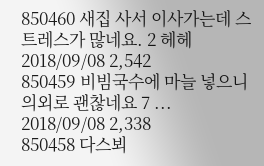850460 새집 사서 이사가는데 스트레스가 많네요. 2 헤헤 2018/09/08 2,542
850459 비빔국수에 마늘 넣으니 의외로 괜찮네요 7 ... 2018/09/08 2,338
850458 다스뵈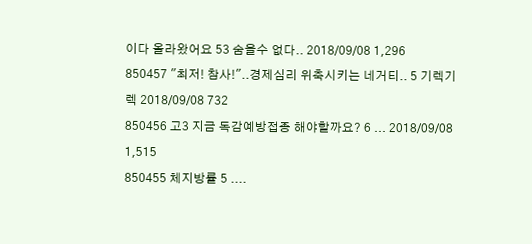이다 올라왔어요 53 숨을수 없다.. 2018/09/08 1,296
850457 "최저! 참사!"..경제심리 위축시키는 네거티.. 5 기렉기렉 2018/09/08 732
850456 고3 지금 독감예방접종 해야할까요? 6 ... 2018/09/08 1,515
850455 체지방률 5 ....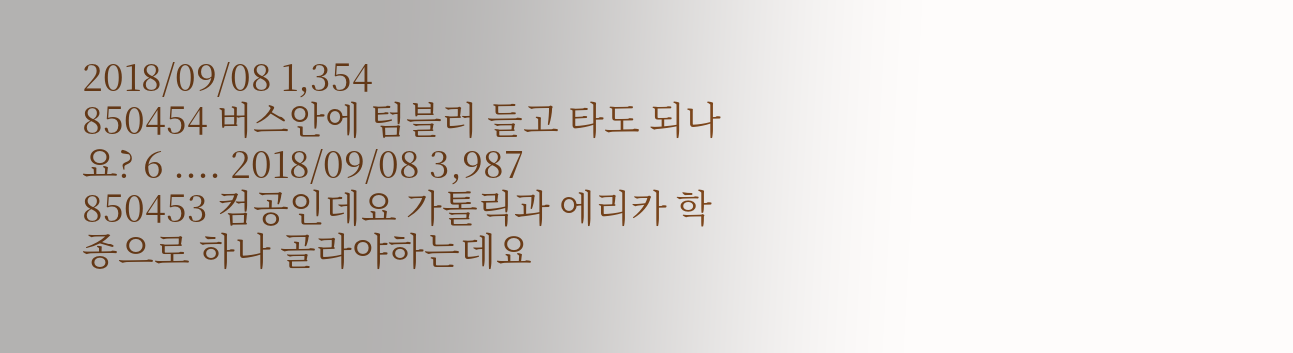2018/09/08 1,354
850454 버스안에 텀블러 들고 타도 되나요? 6 .... 2018/09/08 3,987
850453 컴공인데요 가톨릭과 에리카 학종으로 하나 골라야하는데요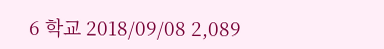6 학교 2018/09/08 2,089